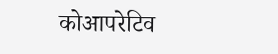कोआपरेटिव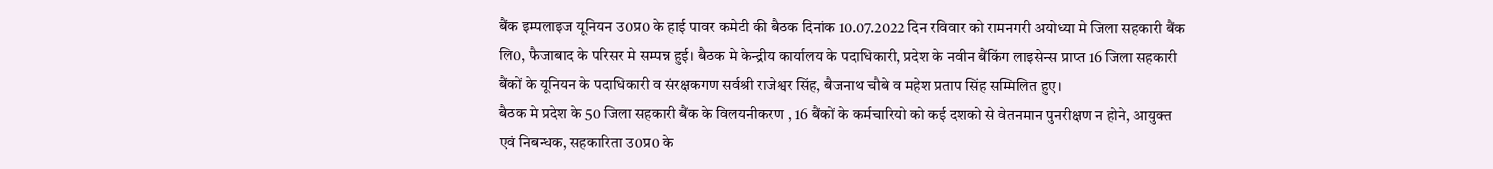बैंक इम्पलाइज यूनियन उ0प्र0 के हाई पावर कमेटी की बैठक दिनांक 10.07.2022 दिन रविवार को रामनगरी अयोध्या मे जिला सहकारी बैंक लि0, फैजाबाद के परिसर मे सम्पन्न हुई। बैठक मे केन्द्रीय कार्यालय के पदाधिकारी, प्रदेश के नवीन बैंकिंग लाइसेन्स प्राप्त 16 जिला सहकारी बैंकों के यूनियन के पदाधिकारी व संरक्षकगण सर्वश्री राजेश्वर सिंह, बैजनाथ चौबे व महेश प्रताप सिंह सम्मिलित हुए।
बैठक मे प्रदेश के 50 जिला सहकारी बैंक के विलयनीकरण , 16 बैंकों के कर्मचारियो को कई दशको से वेतनमान पुनरीक्षण न होने, आयुक्त एवं निबन्धक, सहकारिता उ0प्र0 के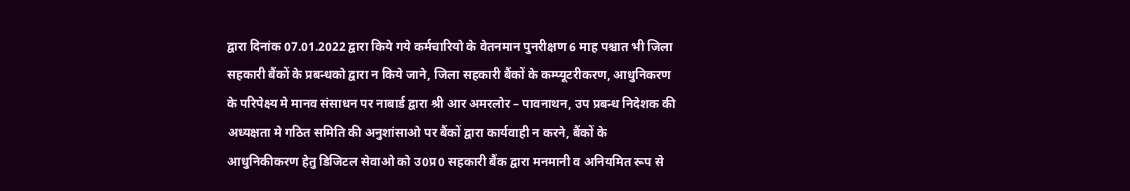द्वारा दिनांक 07.01.2022 द्वारा किये गये कर्मचारियो के वेतनमान पुनरीक्षण 6 माह पश्चात भी जिला सहकारी बैंकों के प्रबन्धको द्वारा न किये जाने, जिला सहकारी बैंकों के कम्प्यूटरीकरण, आधुनिकरण के परिपेक्ष्य मे मानव संसाधन पर नाबार्ड द्वारा श्री आर अमरलोर – पावनाथन, उप प्रबन्ध निदेशक की अध्यक्षता मे गठित समिति की अनुशांसाओ पर बैंकों द्वारा कार्यवाही न करने, बैंकों के आधुनिकीकरण हेतु डिजिटल सेवाओ को उ0प्र0 सहकारी बैंक द्वारा मनमानी व अनियमित रूप से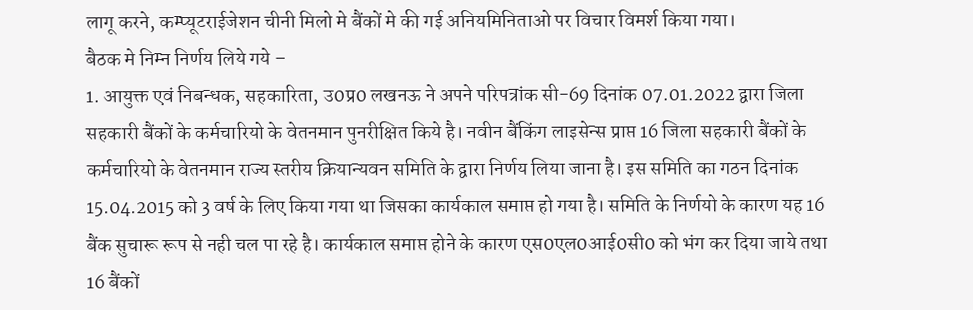लागू करने, कम्प्यूटराईजेशन चीनी मिलो मे बैंकों मे की गई अनियमिनिताओ पर विचार विमर्श किया गया।
बैठक मे निम्न निर्णय लिये गये –
1. आयुक्त एवं निबन्धक, सहकारिता, उ0प्र0 लखनऊ ने अपने परिपत्रांक सी-69 दिनांक 07.01.2022 द्वारा जिला सहकारी बैंकों के कर्मचारियो के वेतनमान पुनरीक्षित किये है। नवीन बैंकिंग लाइसेन्स प्राप्त 16 जिला सहकारी बैंकों के कर्मचारियो के वेतनमान राज्य स्तरीय क्रियान्यवन समिति के द्वारा निर्णय लिया जाना है। इस समिति का गठन दिनांक 15.04.2015 को 3 वर्ष के लिए किया गया था जिसका कार्यकाल समाप्त हो गया है। समिति के निर्णयो के कारण यह 16 बैंक सुचारू रूप से नही चल पा रहे है। कार्यकाल समाप्त होने के कारण एस0एल0आई0सी0 को भंग कर दिया जाये तथा 16 बैंकों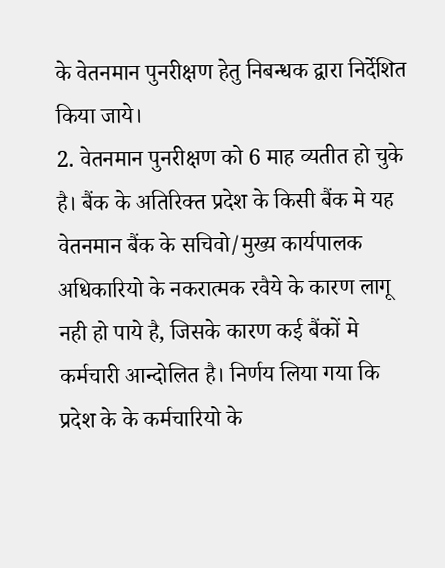के वेतनमान पुनरीक्षण हेतु निबन्धक द्वारा निर्देशित किया जाये।
2. वेतनमान पुनरीक्षण को 6 माह व्यतीत हो चुके है। बैंक के अतिरिक्त प्रदेश के किसी बैंक मे यह वेतनमान बैंक के सचिवो/मुख्य कार्यपालक अधिकारियो के नकरात्मक रवैये के कारण लागू नही हो पाये है, जिसके कारण कई बैंकों मे कर्मचारी आन्दोलित है। निर्णय लिया गया कि प्रदेश के के कर्मचारियो के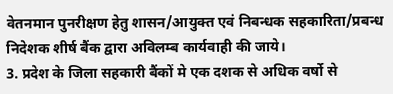वेतनमान पुनरीक्षण हेतु शासन/आयुक्त एवं निबन्धक सहकारिता/प्रबन्ध निदेशक शीर्ष बैंक द्वारा अविलम्ब कार्यवाही की जाये।
3. प्रदेश के जिला सहकारी बैंकों मे एक दशक से अधिक वर्षो से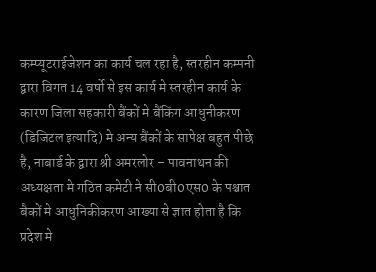कम्प्यूटराईजेशन का कार्य चल रहा है, स्तरहीन कम्पनी द्वारा विगत 14 वर्षो से इस कार्य मे स्तरहीन कार्य के कारण जिला सहकारी बैंकों मे बैंकिंग आधुनीकरण (डिजिटल इत्यादि) मे अन्य बैंकों के सापेक्ष बहुत पीछे है, नाबार्ड के द्वारा श्री अमरलोर – पावनाथन की अध्यक्षता मे गठित कमेटी ने सी0बी0एस0 के पश्चात बैकों मे आधुनिकीकरण आख्या से ज्ञात होता है कि प्रदेश मे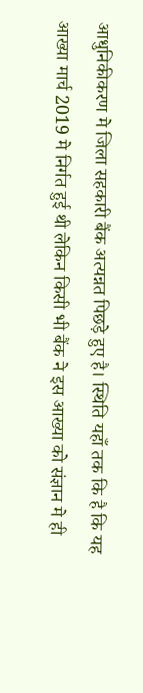आधुनिकीकरण मे जिला सहकारी बैंक अत्यन्नत पिछड़े हुए है। स्थिति यहाँ तक कि है कि यह आख्या मार्च 2019 मे निर्गत हुई थी लेकिन किसी भी बैंक ने इस आख्या को संज्ञान मे ही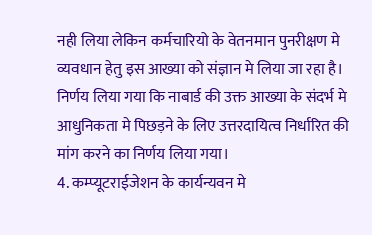नही लिया लेकिन कर्मचारियो के वेतनमान पुनरीक्षण मे व्यवधान हेतु इस आख्या को संज्ञान मे लिया जा रहा है। निर्णय लिया गया कि नाबार्ड की उक्त आख्या के संदर्भ मे आधुनिकता मे पिछड़ने के लिए उत्तरदायित्व निर्धारित की मांग करने का निर्णय लिया गया।
4. कम्प्यूटराईजेशन के कार्यन्यवन मे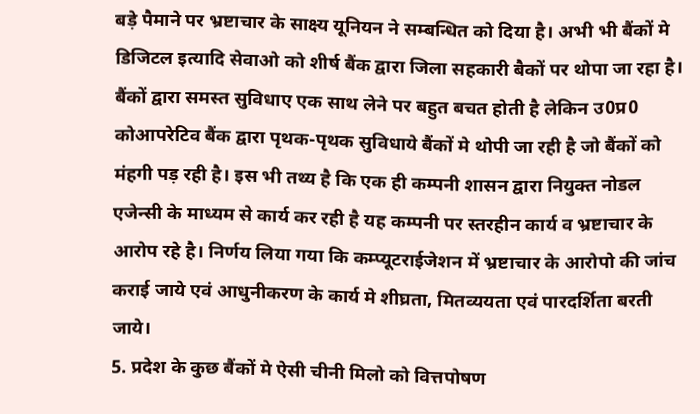बड़े पैमाने पर भ्रष्टाचार के साक्ष्य यूनियन ने सम्बन्धित को दिया है। अभी भी बैंकों मे डिजिटल इत्यादि सेवाओ को शीर्ष बैंक द्वारा जिला सहकारी बैकों पर थोपा जा रहा है। बैंकों द्वारा समस्त सुविधाए एक साथ लेने पर बहुत बचत होती है लेकिन उ0प्र0 कोआपरेटिव बैंक द्वारा पृथक-पृथक सुविधाये बैंकों मे थोपी जा रही है जो बैंकों को मंहगी पड़ रही है। इस भी तथ्य है कि एक ही कम्पनी शासन द्वारा नियुक्त नोडल एजेन्सी के माध्यम से कार्य कर रही है यह कम्पनी पर स्तरहीन कार्य व भ्रष्टाचार के आरोप रहे है। निर्णय लिया गया कि कम्प्यूटराईजेशन में भ्रष्टाचार के आरोपो की जांच कराई जाये एवं आधुनीकरण के कार्य मे शीघ्रता, मितव्ययता एवं पारदर्शिता बरती जाये।
5. प्रदेश के कुछ बैंकों मे ऐसी चीनी मिलो को वित्तपोषण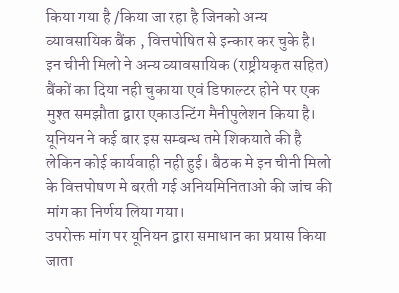किया गया है /किया जा रहा है जिनको अन्य व्यावसायिक बैंक , वित्तपोषित से इन्कार कर चुके है। इन चीनी मिलो ने अन्य व्यावसायिक (राष्ट्रीयकृत सहित) बैंकों का दिया नही चुकाया एवं डिफाल्टर होने पर एक मुश्त समझौता द्वारा एकाउन्टिंग मैनीपुलेशन किया है। यूनियन ने कई बार इस सम्बन्ध तमे शिकयाते की है लेकिन कोई कार्यवाही नही हुई। बैठक मे इन चीनी मिलो के वित्तपोषण मे बरती गई अनियमिनिताओ की जांच की मांग का निर्णय लिया गया।
उपरोक्त मांग पर यूनियन द्वारा समाधान का प्रयास किया जाता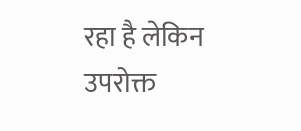रहा है लेकिन उपरोक्त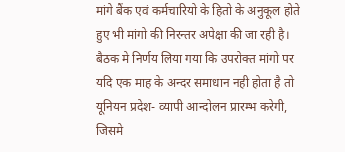मांगे बैंक एवं कर्मचारियो के हितो के अनुकूल होते हुए भी मांगो की निरन्तर अपेक्षा की जा रही है। बैठक मे निर्णय लिया गया कि उपरोक्त मांगो पर यदि एक माह के अन्दर समाधान नही होता है तो यूनियन प्रदेश- व्यापी आन्दोलन प्रारम्भ करेगी, जिसमे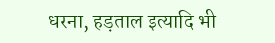धरना, हड़ताल इत्यादि भी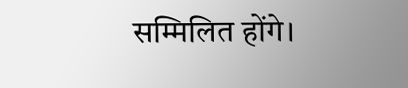सम्मिलित होंगे।